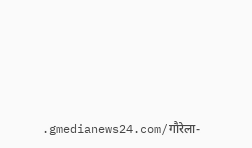.gmedianews24.com/गौरेला-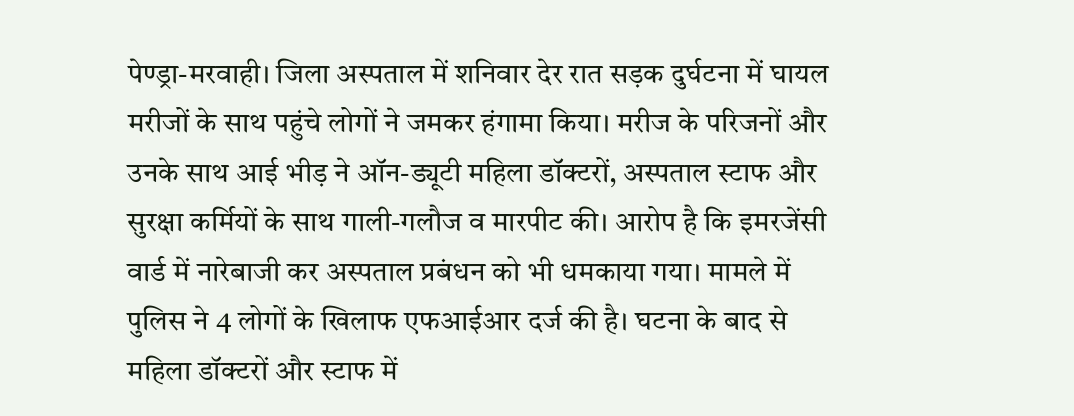पेण्ड्रा-मरवाही। जिला अस्पताल में शनिवार देर रात सड़क दुर्घटना में घायल मरीजों के साथ पहुंचे लोगों ने जमकर हंगामा किया। मरीज के परिजनों और उनके साथ आई भीड़ ने ऑन-ड्यूटी महिला डॉक्टरों, अस्पताल स्टाफ और सुरक्षा कर्मियों के साथ गाली-गलौज व मारपीट की। आरोप है कि इमरजेंसी वार्ड में नारेबाजी कर अस्पताल प्रबंधन को भी धमकाया गया। मामले में पुलिस ने 4 लोगों के खिलाफ एफआईआर दर्ज की है। घटना के बाद से महिला डॉक्टरों और स्टाफ में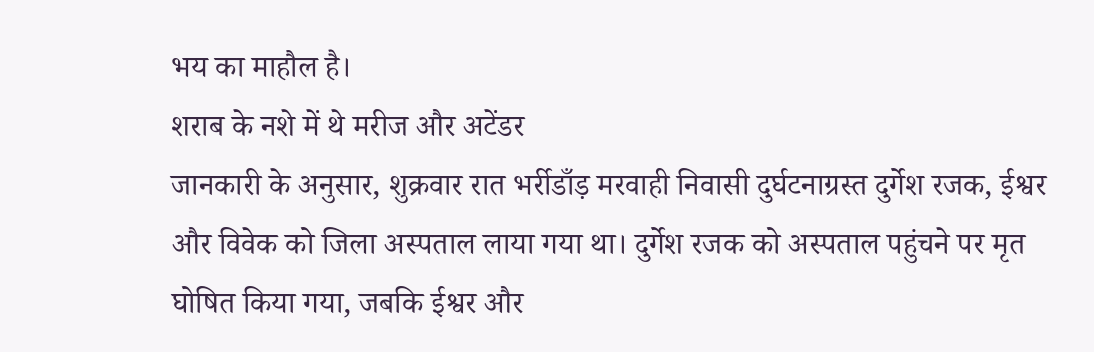भय का माहौल है।
शराब के नशे में थे मरीज और अटेंडर
जानकारी के अनुसार, शुक्रवार रात भर्रीडाँड़ मरवाही निवासी दुर्घटनाग्रस्त दुर्गेश रजक, ईश्वर और विवेक को जिला अस्पताल लाया गया था। दुर्गेश रजक को अस्पताल पहुंचने पर मृत घोषित किया गया, जबकि ईश्वर और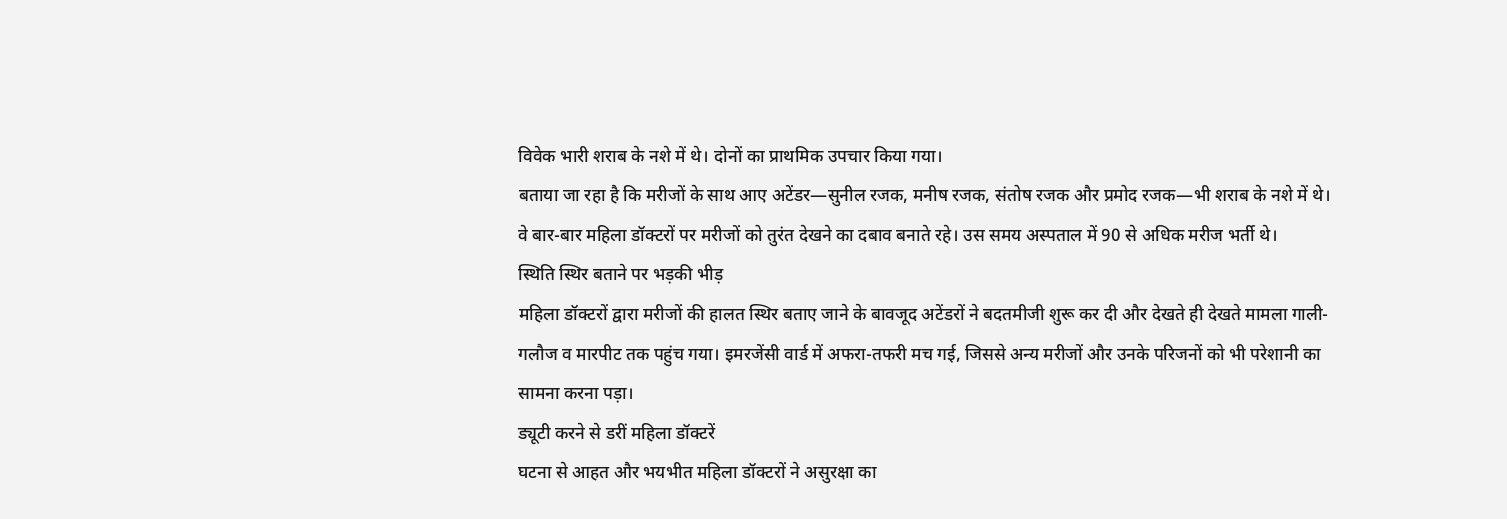विवेक भारी शराब के नशे में थे। दोनों का प्राथमिक उपचार किया गया।
बताया जा रहा है कि मरीजों के साथ आए अटेंडर—सुनील रजक, मनीष रजक, संतोष रजक और प्रमोद रजक—भी शराब के नशे में थे। वे बार-बार महिला डॉक्टरों पर मरीजों को तुरंत देखने का दबाव बनाते रहे। उस समय अस्पताल में 90 से अधिक मरीज भर्ती थे।
स्थिति स्थिर बताने पर भड़की भीड़
महिला डॉक्टरों द्वारा मरीजों की हालत स्थिर बताए जाने के बावजूद अटेंडरों ने बदतमीजी शुरू कर दी और देखते ही देखते मामला गाली-गलौज व मारपीट तक पहुंच गया। इमरजेंसी वार्ड में अफरा-तफरी मच गई, जिससे अन्य मरीजों और उनके परिजनों को भी परेशानी का सामना करना पड़ा।
ड्यूटी करने से डरीं महिला डॉक्टरें
घटना से आहत और भयभीत महिला डॉक्टरों ने असुरक्षा का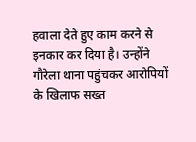हवाला देते हुए काम करने से इनकार कर दिया है। उन्होंने गौरेला थाना पहुंचकर आरोपियों के खिलाफ सख्त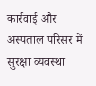कार्रवाई और अस्पताल परिसर में सुरक्षा व्यवस्था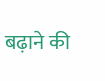बढ़ाने की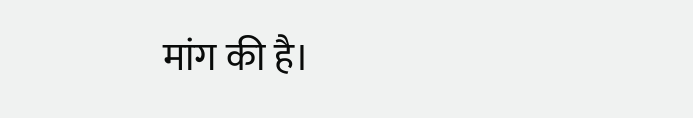मांग की है।